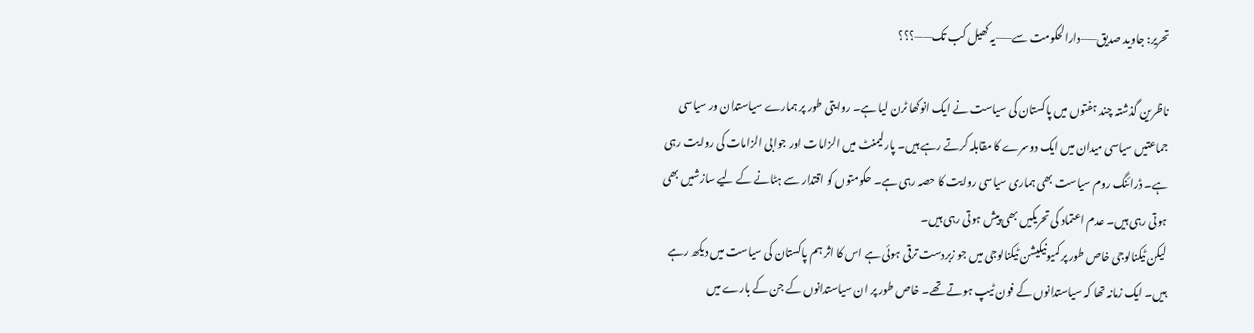تحریر: جاوید صدیق——دارالحکومت سے——یہ کھیل کب تک——؟؟؟

ناظرین گذشتہ چند ہفتوں میں پاکستان کی سیاست نے ایک انوکھا ٹرن لیا ہے۔ روایتی طور پر ہمارے سیاستدان ور سیاسی جماعتیں سیاسی میدان میں ایک دوسرے کا مقابلہ کرتے رہے ہیں۔ پارلیمنٹ میں الزامات اور جوابی الزامات کی روایت رہی ہے۔ ڈرائنگ روم سیاست بھی ہماری سیاسی روایت کا حصہ رہی ہے۔ حکومتوں کو اقتدار سے ہٹانے کے لیے سازشیں بھی ہوتی رہی ہیں۔ عدم اعتماد کی تحریکیں بھی پیش ہوتی رہی ہیں۔
لیکن ٹیکنالوجی خاص طور پر کمیونیکیشن ٹیکنالوجی میں جو زبردست ترقی ہوئی ہے اس کا اثر ہم پاکستان کی سیاست میں دیکھ رہے ہیں۔ ایک زمانہ تھا کہ سیاستدانوں کے فون ٹیپ ہوتے تھے۔ خاص طور پر ان سیاستدانوں کے جن کے بارے میں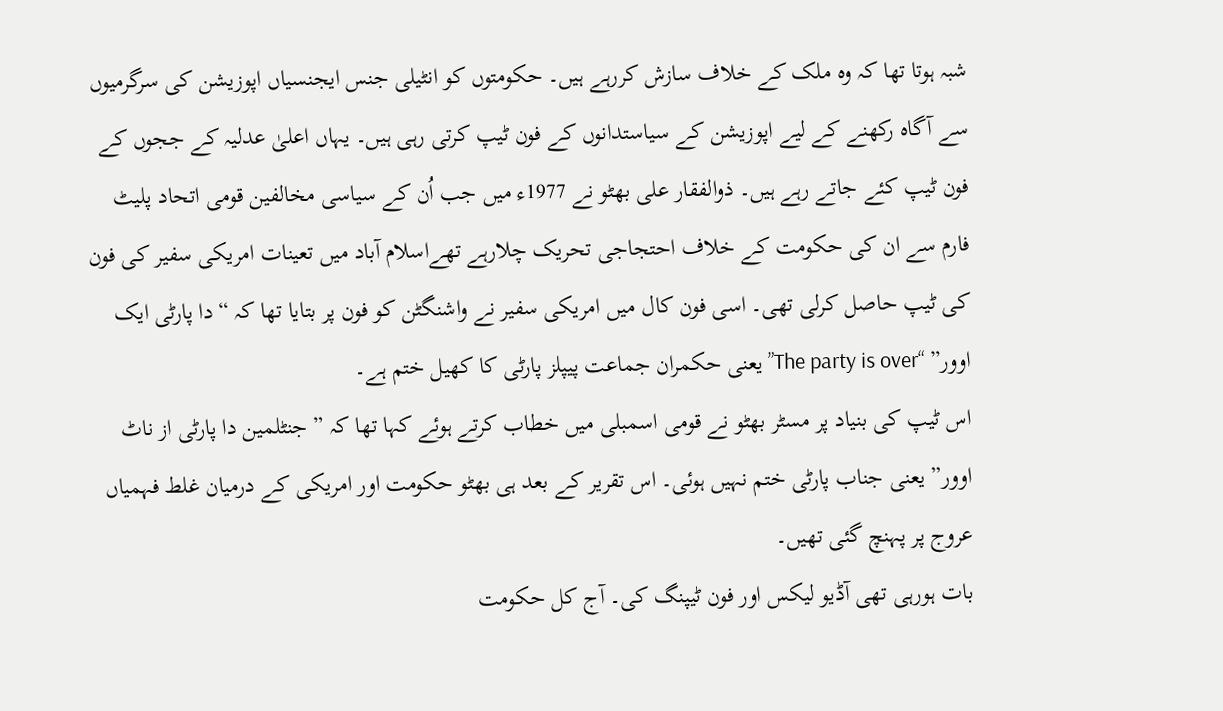شبہ ہوتا تھا کہ وہ ملک کے خلاف سازش کررہے ہیں۔ حکومتوں کو انٹیلی جنس ایجنسیاں اپوزیشن کی سرگرمیوں سے آگاہ رکھنے کے لیے اپوزیشن کے سیاستدانوں کے فون ٹیپ کرتی رہی ہیں۔ یہاں اعلیٰ عدلیہ کے ججوں کے فون ٹیپ کئے جاتے رہے ہیں۔ ذوالفقار علی بھٹو نے 1977ء میں جب اُن کے سیاسی مخالفین قومی اتحاد پلیٹ فارم سے ان کی حکومت کے خلاف احتجاجی تحریک چلارہے تھےاسلام آباد میں تعینات امریکی سفیر کی فون کی ٹیپ حاصل کرلی تھی۔ اسی فون کال میں امریکی سفیر نے واشنگٹن کو فون پر بتایا تھا کہ “دا پارٹی ایک اوور” “The party is over”یعنی حکمران جماعت پیپلز پارٹی کا کھیل ختم ہے۔
اس ٹیپ کی بنیاد پر مسٹر بھٹو نے قومی اسمبلی میں خطاب کرتے ہوئے کہا تھا کہ ” جنٹلمین دا پارٹی از ناٹ اوور” یعنی جناب پارٹی ختم نہیں ہوئی۔ اس تقریر کے بعد ہی بھٹو حکومت اور امریکی کے درمیان غلط فہمیاں عروج پر پہنچ گئی تھیں۔
بات ہورہی تھی آڈیو لیکس اور فون ٹیپنگ کی۔ آج کل حکومت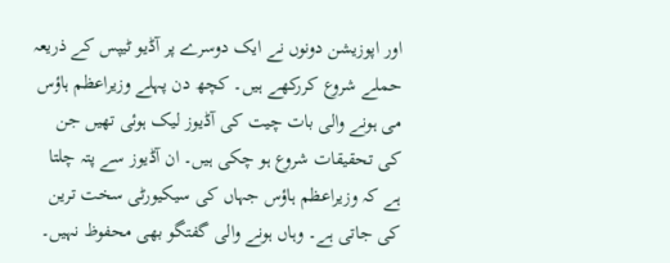اور اپوزیشن دونوں نے ایک دوسرے پر آڈیو ٹیپس کے ذریعہ حملے شروع کررکھے ہیں۔ کچھ دن پہلے وزیراعظم ہاؤس می ہونے والی بات چیت کی آڈیوز لیک ہوئی تھیں جن کی تحقیقات شروع ہو چکی ہیں۔ ان آڈیوز سے پتہ چلتا ہے کہ وزیراعظم ہاؤس جہاں کی سیکیورٹی سخت ترین کی جاتی ہے۔ وہاں ہونے والی گفتگو بھی محفوظ نہیں۔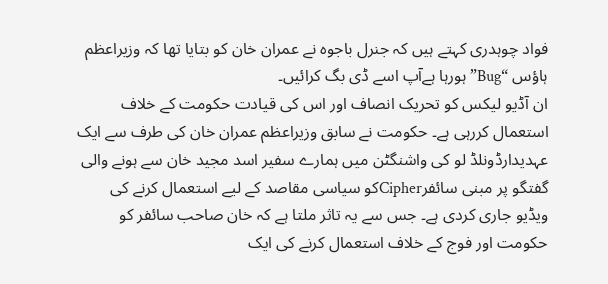فواد چوہدری کہتے ہیں کہ جنرل باجوہ نے عمران خان کو بتایا تھا کہ وزیراعظم ہاؤس “Bug”ہورہا ہےآپ اسے ڈی بگ کرائیں۔
ان آڈیو لیکس کو تحریک انصاف اور اس کی قیادت حکومت کے خلاف استعمال کررہی ہے۔ حکومت نے سابق وزیراعظم عمران خان کی طرف سے ایک عہدیدارڈونلڈ لو کی واشنگٹن میں ہمارے سفیر اسد مجید خان سے ہونے والی گفتگو پر مبنی سائفرCipherکو سیاسی مقاصد کے لیے استعمال کرنے کی ویڈیو جاری کردی ہے۔ جس سے یہ تاثر ملتا ہے کہ خان صاحب سائفر کو حکومت اور فوج کے خلاف استعمال کرنے کی ایک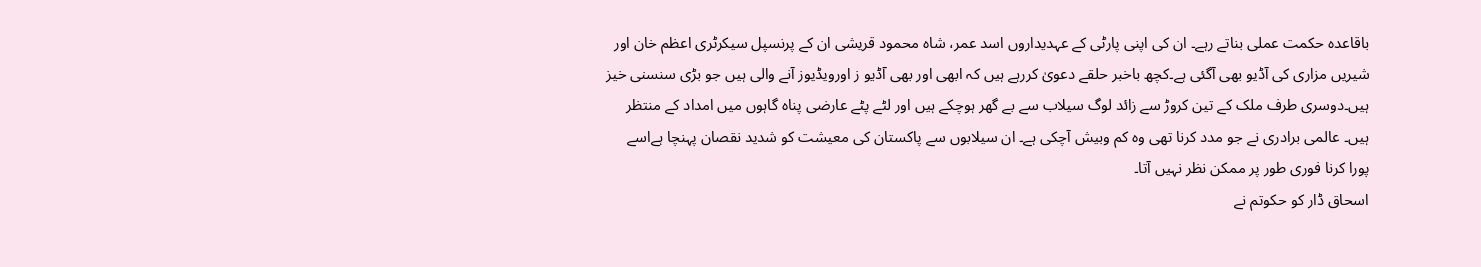باقاعدہ حکمت عملی بناتے رہے۔ ان کی اپنی پارٹی کے عہدیداروں اسد عمر، شاہ محمود قریشی ان کے پرنسپل سیکرٹری اعظم خان اور شیریں مزاری کی آڈیو بھی آگئی ہے۔کچھ باخبر حلقے دعویٰ کررہے ہیں کہ ابھی اور بھی آڈیو ز اورویڈیوز آنے والی ہیں جو بڑی سنسنی خیز ہیں۔دوسری طرف ملک کے تین کروڑ سے زائد لوگ سیلاب سے بے گھر ہوچکے ہیں اور لٹے پٹے عارضی پناہ گاہوں میں امداد کے منتظر ہیں۔ عالمی برادری نے جو مدد کرنا تھی وہ کم وبیش آچکی ہے۔ ان سیلابوں سے پاکستان کی معیشت کو شدید نقصان پہنچا ہےاسے پورا کرنا فوری طور پر ممکن نظر نہیں آتا۔
اسحاق ڈار کو حکوتم نے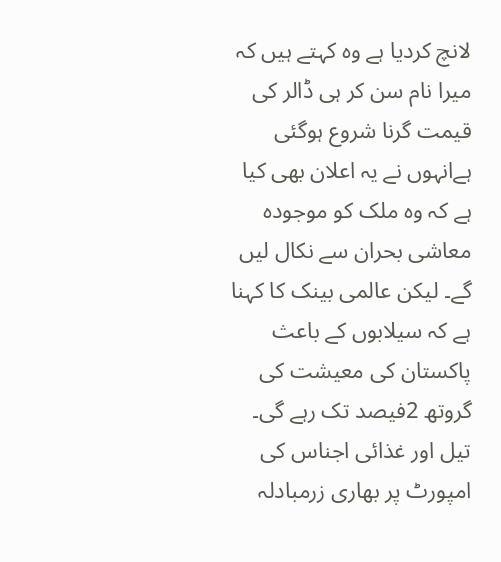لانچ کردیا ہے وہ کہتے ہیں کہ میرا نام سن کر ہی ڈالر کی قیمت گرنا شروع ہوگئی ہےانہوں نے یہ اعلان بھی کیا ہے کہ وہ ملک کو موجودہ معاشی بحران سے نکال لیں گے۔ لیکن عالمی بینک کا کہنا ہے کہ سیلابوں کے باعث پاکستان کی معیشت کی گروتھ 2فیصد تک رہے گی۔ تیل اور غذائی اجناس کی امپورٹ پر بھاری زرمبادلہ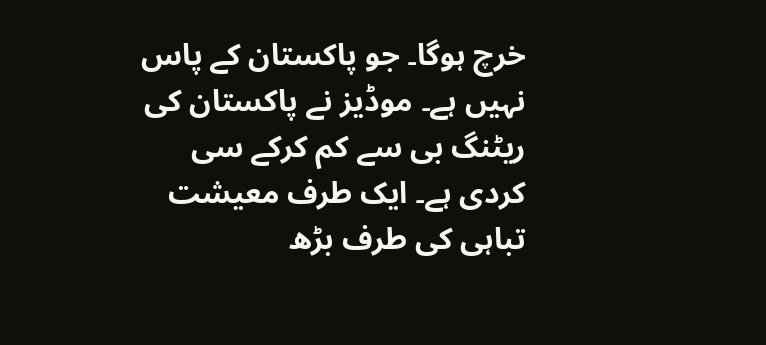خرچ ہوگا۔ جو پاکستان کے پاس نہیں ہے۔ موڈیز نے پاکستان کی ریٹنگ بی سے کم کرکے سی کردی ہے۔ ایک طرف معیشت تباہی کی طرف بڑھ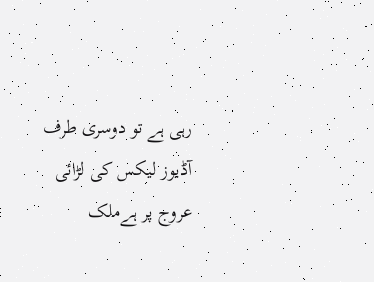رہی ہے تو دوسری طرف آڈیوز لیکس کی لڑائی عروج پر ہےملک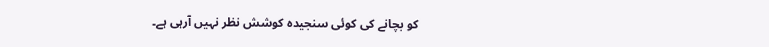کو بچانے کی کوئی سنجیدہ کوشش نظر نہیں آرہی ہے۔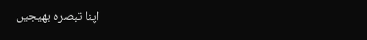اپنا تبصرہ بھیجیں